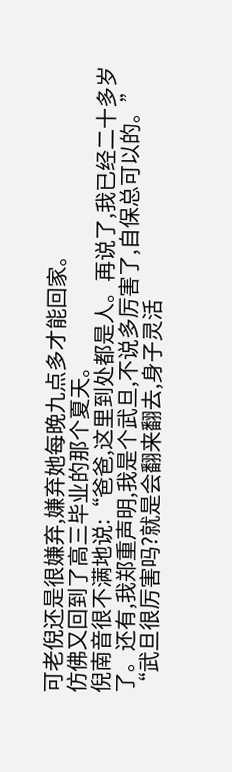可老倪还是很嫌弃,嫌弃她每晚九点多才能回家。
仿佛又回到了高三毕业的那个夏天。
倪南音很不满地说:“爸爸,这里到处都是人。再说了,我已经二十多岁了。还有,我郑重声明,我是个武旦,不说多厉害了,自保总可以的。”
“武旦很厉害吗?就是会翻来翻去,身子灵活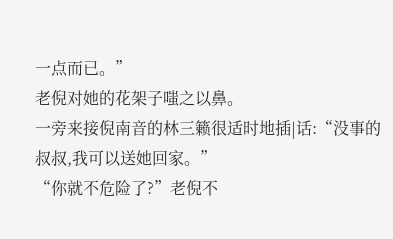一点而已。”
老倪对她的花架子嗤之以鼻。
一旁来接倪南音的林三籁很适时地插|话:“没事的叔叔,我可以送她回家。”
“你就不危险了?”老倪不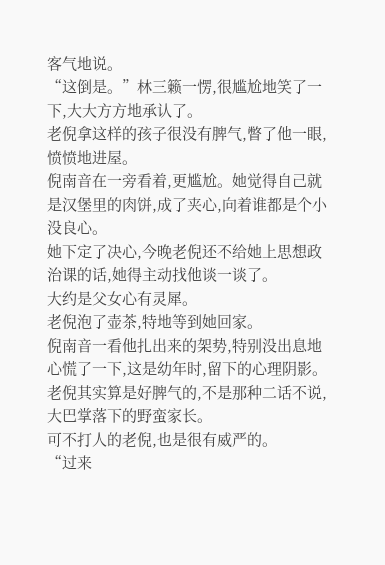客气地说。
“这倒是。”林三籁一愣,很尴尬地笑了一下,大大方方地承认了。
老倪拿这样的孩子很没有脾气,瞥了他一眼,愤愤地进屋。
倪南音在一旁看着,更尴尬。她觉得自己就是汉堡里的肉饼,成了夹心,向着谁都是个小没良心。
她下定了决心,今晚老倪还不给她上思想政治课的话,她得主动找他谈一谈了。
大约是父女心有灵犀。
老倪泡了壶茶,特地等到她回家。
倪南音一看他扎出来的架势,特别没出息地心慌了一下,这是幼年时,留下的心理阴影。
老倪其实算是好脾气的,不是那种二话不说,大巴掌落下的野蛮家长。
可不打人的老倪,也是很有威严的。
“过来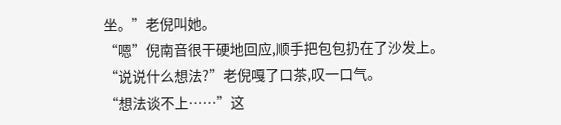坐。”老倪叫她。
“嗯”倪南音很干硬地回应,顺手把包包扔在了沙发上。
“说说什么想法?”老倪嘎了口茶,叹一口气。
“想法谈不上……”这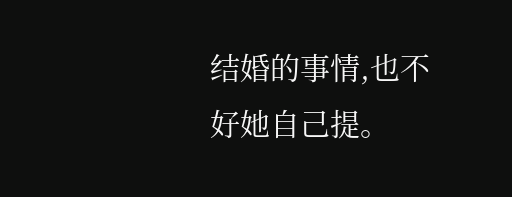结婚的事情,也不好她自己提。